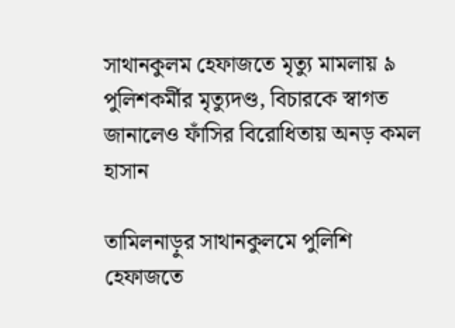সাথানকুলম হেফাজতে মৃত্যু মামলায় ৯ পুলিশকর্মীর মৃত্যুদণ্ড, বিচারকে স্বাগত জানালেও ফাঁসির বিরোধিতায় অনড় কমল হাসান

তামিলনাড়ুর সাথানকুলমে পুলিশি হেফাজতে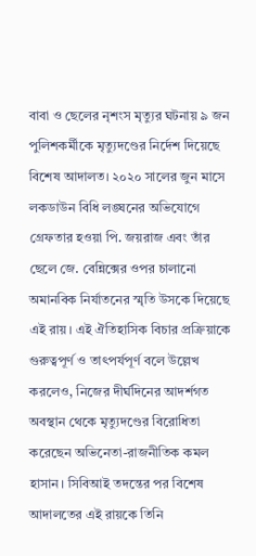বাবা ও ছেলের নৃশংস মৃত্যুর ঘটনায় ৯ জন পুলিশকর্মীকে মৃত্যুদণ্ডের নির্দেশ দিয়েছে বিশেষ আদালত। ২০২০ সালের জুন মাসে লকডাউন বিধি লঙ্ঘনের অভিযোগে গ্রেফতার হওয়া পি. জয়রাজ এবং তাঁর ছেলে জে. বেন্নিক্সের ওপর চালানো অমানবিক নির্যাতনের স্মৃতি উসকে দিয়েছে এই রায়। এই ঐতিহাসিক বিচার প্রক্রিয়াকে গুরুত্বপূর্ণ ও তাৎপর্যপূর্ণ বলে উল্লেখ করলেও, নিজের দীর্ঘদিনের আদর্শগত অবস্থান থেকে মৃত্যুদণ্ডের বিরোধিতা করেছেন অভিনেতা-রাজনীতিক কমল হাসান। সিবিআই তদন্তের পর বিশেষ আদালতের এই রায়কে তিনি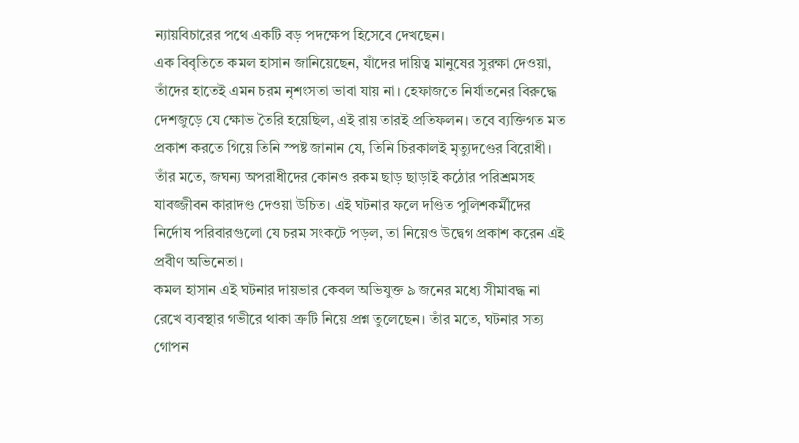ন্যায়বিচারের পথে একটি বড় পদক্ষেপ হিসেবে দেখছেন।
এক বিবৃতিতে কমল হাসান জানিয়েছেন, যাঁদের দায়িত্ব মানুষের সুরক্ষা দেওয়া, তাঁদের হাতেই এমন চরম নৃশংসতা ভাবা যায় না। হেফাজতে নির্যাতনের বিরুদ্ধে দেশজুড়ে যে ক্ষোভ তৈরি হয়েছিল, এই রায় তারই প্রতিফলন। তবে ব্যক্তিগত মত প্রকাশ করতে গিয়ে তিনি স্পষ্ট জানান যে, তিনি চিরকালই মৃত্যুদণ্ডের বিরোধী। তাঁর মতে, জঘন্য অপরাধীদের কোনও রকম ছাড় ছাড়াই কঠোর পরিশ্রমসহ যাবজ্জীবন কারাদণ্ড দেওয়া উচিত। এই ঘটনার ফলে দণ্ডিত পুলিশকর্মীদের নির্দোষ পরিবারগুলো যে চরম সংকটে পড়ল, তা নিয়েও উদ্বেগ প্রকাশ করেন এই প্রবীণ অভিনেতা।
কমল হাসান এই ঘটনার দায়ভার কেবল অভিযুক্ত ৯ জনের মধ্যে সীমাবদ্ধ না রেখে ব্যবস্থার গভীরে থাকা ত্রুটি নিয়ে প্রশ্ন তুলেছেন। তাঁর মতে, ঘটনার সত্য গোপন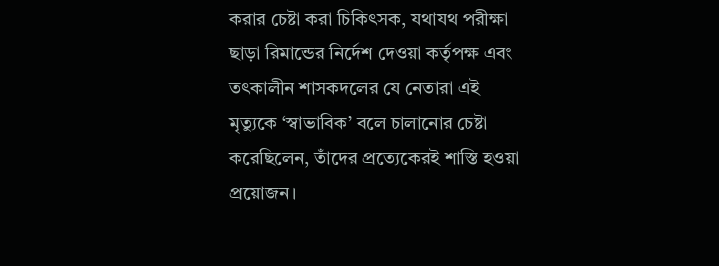করার চেষ্টা করা চিকিৎসক, যথাযথ পরীক্ষা ছাড়া রিমান্ডের নির্দেশ দেওয়া কর্তৃপক্ষ এবং তৎকালীন শাসকদলের যে নেতারা এই মৃত্যুকে ‘স্বাভাবিক’ বলে চালানোর চেষ্টা করেছিলেন, তাঁদের প্রত্যেকেরই শাস্তি হওয়া প্রয়োজন।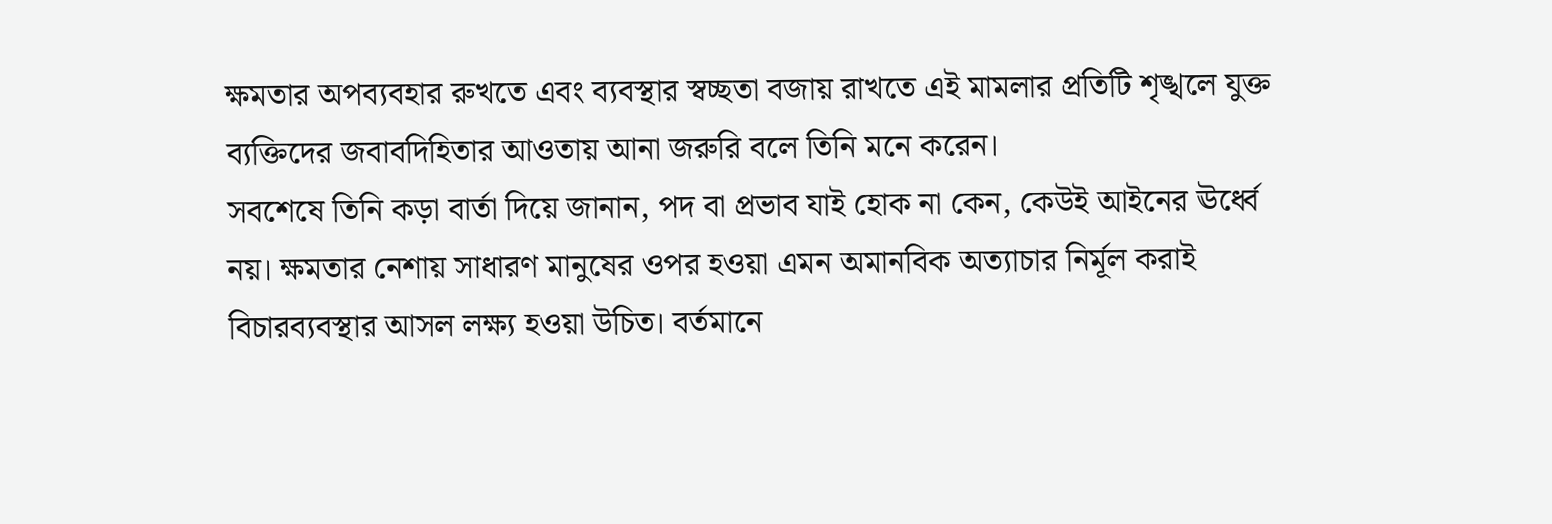ক্ষমতার অপব্যবহার রুখতে এবং ব্যবস্থার স্বচ্ছতা বজায় রাখতে এই মামলার প্রতিটি শৃঙ্খলে যুক্ত ব্যক্তিদের জবাবদিহিতার আওতায় আনা জরুরি বলে তিনি মনে করেন।
সবশেষে তিনি কড়া বার্তা দিয়ে জানান, পদ বা প্রভাব যাই হোক না কেন, কেউই আইনের ঊর্ধ্বে নয়। ক্ষমতার নেশায় সাধারণ মানুষের ওপর হওয়া এমন অমানবিক অত্যাচার নির্মূল করাই বিচারব্যবস্থার আসল লক্ষ্য হওয়া উচিত। বর্তমানে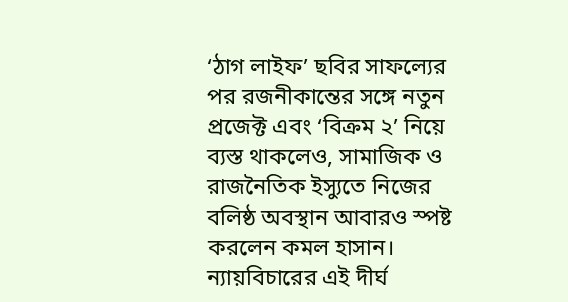‘ঠাগ লাইফ’ ছবির সাফল্যের পর রজনীকান্তের সঙ্গে নতুন প্রজেক্ট এবং ‘বিক্রম ২’ নিয়ে ব্যস্ত থাকলেও, সামাজিক ও রাজনৈতিক ইস্যুতে নিজের বলিষ্ঠ অবস্থান আবারও স্পষ্ট করলেন কমল হাসান। ন্যায়বিচারের এই দীর্ঘ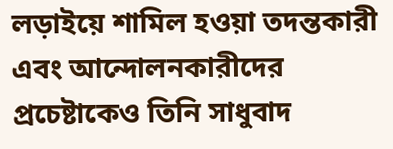লড়াইয়ে শামিল হওয়া তদন্তকারী এবং আন্দোলনকারীদের প্রচেষ্টাকেও তিনি সাধুবাদ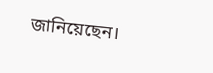জানিয়েছেন।